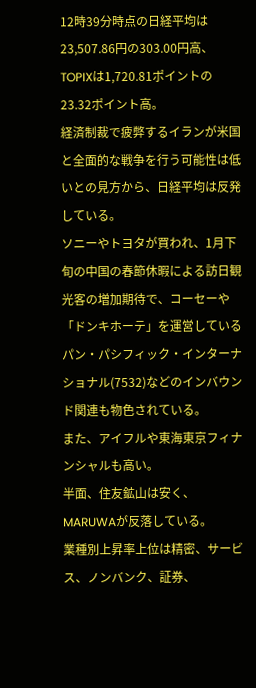12時39分時点の日経平均は23,507.86円の303.00円高、TOPIXは1,720.81ポイントの23.32ポイント高。
経済制裁で疲弊するイランが米国と全面的な戦争を行う可能性は低いとの見方から、日経平均は反発している。
ソニーやトヨタが買われ、1月下旬の中国の春節休暇による訪日観光客の増加期待で、コーセーや「ドンキホーテ」を運営しているパン・パシフィック・インターナショナル(7532)などのインバウンド関連も物色されている。
また、アイフルや東海東京フィナンシャルも高い。
半面、住友鉱山は安く、MARUWAが反落している。
業種別上昇率上位は精密、サービス、ノンバンク、証券、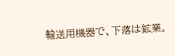輸送用機器で、下落は鉱業。